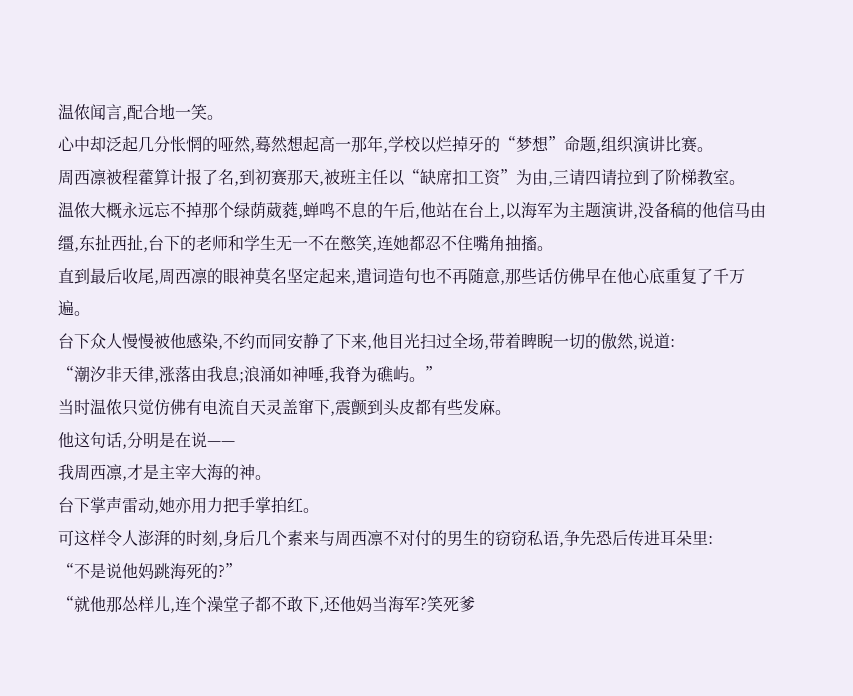温侬闻言,配合地一笑。
心中却泛起几分怅惘的哑然,蓦然想起高一那年,学校以烂掉牙的“梦想”命题,组织演讲比赛。
周西凛被程藿算计报了名,到初赛那天,被班主任以“缺席扣工资”为由,三请四请拉到了阶梯教室。
温侬大概永远忘不掉那个绿荫葳蕤,蝉鸣不息的午后,他站在台上,以海军为主题演讲,没备稿的他信马由缰,东扯西扯,台下的老师和学生无一不在憋笑,连她都忍不住嘴角抽搐。
直到最后收尾,周西凛的眼神莫名坚定起来,遣词造句也不再随意,那些话仿佛早在他心底重复了千万遍。
台下众人慢慢被他感染,不约而同安静了下来,他目光扫过全场,带着睥睨一切的傲然,说道:
“潮汐非天律,涨落由我息;浪涌如神唾,我脊为礁屿。”
当时温侬只觉仿佛有电流自天灵盖窜下,震颤到头皮都有些发麻。
他这句话,分明是在说——
我周西凛,才是主宰大海的神。
台下掌声雷动,她亦用力把手掌拍红。
可这样令人澎湃的时刻,身后几个素来与周西凛不对付的男生的窃窃私语,争先恐后传进耳朵里:
“不是说他妈跳海死的?”
“就他那怂样儿,连个澡堂子都不敢下,还他妈当海军?笑死爹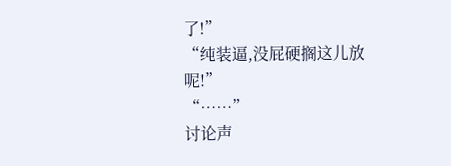了!”
“纯装逼,没屁硬搁这儿放呢!”
“……”
讨论声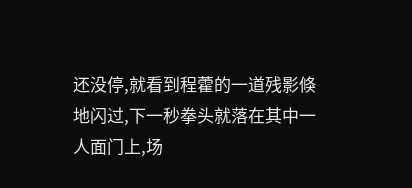还没停,就看到程藿的一道残影倏地闪过,下一秒拳头就落在其中一人面门上,场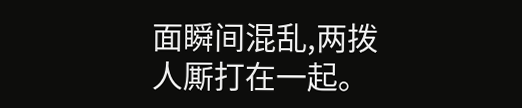面瞬间混乱,两拨人厮打在一起。